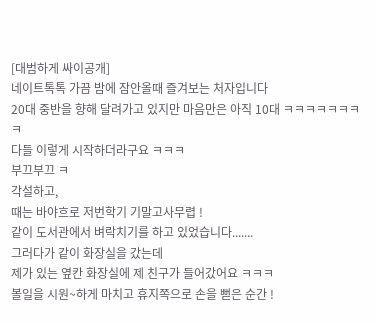[대범하게 싸이공개]
네이트톡톡 가끔 밤에 잠안올때 즐겨보는 처자입니다
20대 중반을 향해 달려가고 있지만 마음만은 아직 10대 ㅋㅋㅋㅋㅋㅋㅋㅋ
다들 이렇게 시작하더라구요 ㅋㅋㅋ
부끄부끄 ㅋ
각설하고,
때는 바야흐로 저번학기 기말고사무렵 !
같이 도서관에서 벼락치기를 하고 있었습니다.......
그러다가 같이 화장실을 갔는데
제가 있는 옆칸 화장실에 제 친구가 들어갔어요 ㅋㅋㅋ
볼일을 시원~하게 마치고 휴지쪽으로 손을 뻗은 순간 !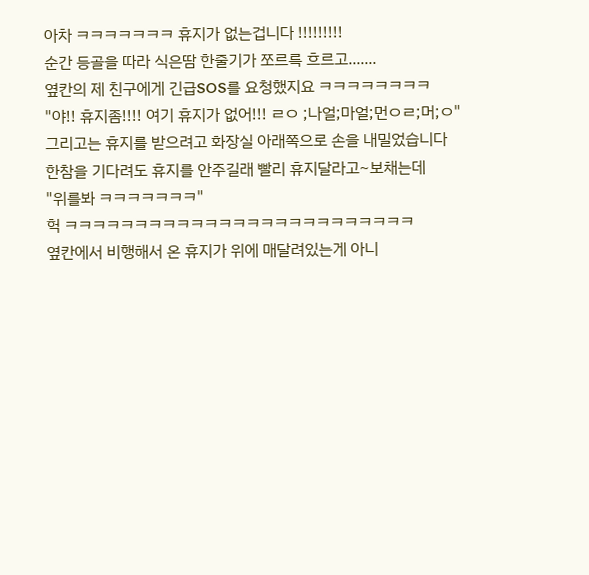아차 ㅋㅋㅋㅋㅋㅋㅋ 휴지가 없는겁니다 !!!!!!!!!
순간 등골을 따라 식은땀 한줄기가 쪼르륵 흐르고.......
옆칸의 제 친구에게 긴급SOS를 요청했지요 ㅋㅋㅋㅋㅋㅋㅋㅋ
"야!! 휴지좀!!!! 여기 휴지가 없어!!! ㄹㅇ ;나얼;마얼;먼ㅇㄹ;머;ㅇ"
그리고는 휴지를 받으려고 화장실 아래쪽으로 손을 내밀었습니다
한참을 기다려도 휴지를 안주길래 빨리 휴지달라고~보채는데
"위를봐 ㅋㅋㅋㅋㅋㅋㅋ"
헉 ㅋㅋㅋㅋㅋㅋㅋㅋㅋㅋㅋㅋㅋㅋㅋㅋㅋㅋㅋㅋㅋㅋㅋㅋㅋ
옆칸에서 비행해서 온 휴지가 위에 매달려있는게 아니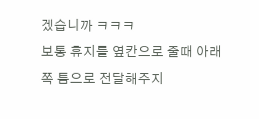겠습니까 ㅋㅋㅋ
보통 휴지를 옆칸으로 줄때 아래쪽 틈으로 전달해주지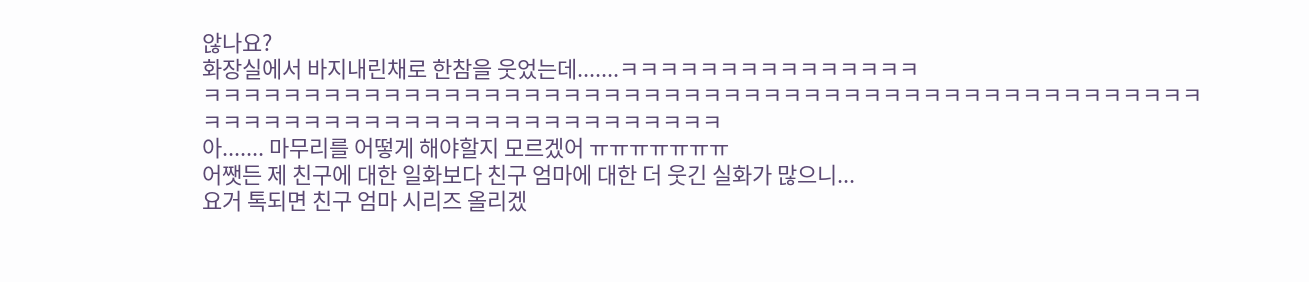않나요?
화장실에서 바지내린채로 한참을 웃었는데.......ㅋㅋㅋㅋㅋㅋㅋㅋㅋㅋㅋㅋㅋㅋㅋ
ㅋㅋㅋㅋㅋㅋㅋㅋㅋㅋㅋㅋㅋㅋㅋㅋㅋㅋㅋㅋㅋㅋㅋㅋㅋㅋㅋㅋㅋㅋㅋㅋㅋㅋㅋㅋㅋㅋㅋㅋㅋㅋㅋㅋㅋㅋㅋㅋㅋㅋㅋㅋㅋㅋㅋㅋㅋㅋㅋㅋㅋㅋㅋㅋㅋㅋㅋㅋㅋㅋㅋㅋㅋㅋㅋㅋ
아....... 마무리를 어떻게 해야할지 모르겠어 ㅠㅠㅠㅠㅠㅠㅠ
어쨋든 제 친구에 대한 일화보다 친구 엄마에 대한 더 웃긴 실화가 많으니...
요거 톡되면 친구 엄마 시리즈 올리겠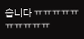습니다 ㅠㅠㅠㅠㅠㅠㅠㅠㅠㅠ